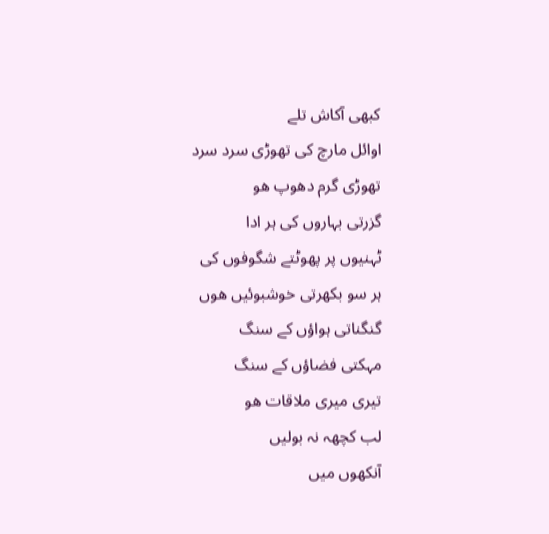کبھی آکاش تلے
اوائل مارچ کی تھوڑی سرد سرد
تھوڑی گرم دھوپ ھو
گزرتی بہاروں کی ہر ادا
ٹہنیوں پر پھوٹتے شگوفوں کی
ہر سو بکھرتی خوشبوئیں ھوں
گنگناتی ہواؤں کے سنگ
مہکتی فضاؤں کے سنگ
تیری میری ملاقات ھو
لب کچھہ نہ بولیں
آنکھوں میں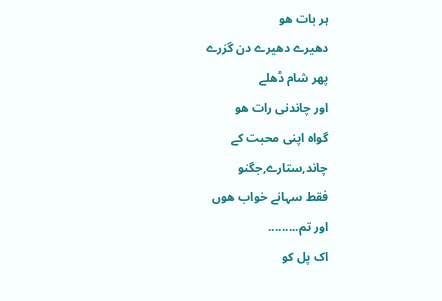ہر بات ھو
دھیرے دھیرے دن گزرے
پھر شام ڈھلے
اور چاندنی رات ھو
گواہ اپنی محبت کے
چاند,ستارے,جگنو
فقط سہانے خواب ھوں
اور تم.........
اک پل کو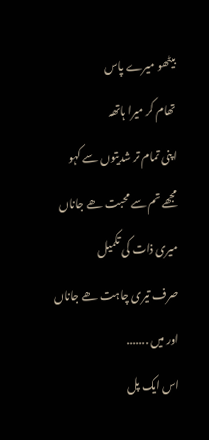بیٹھو میرے پاس
تھام کر میرا ہاتھہ
اپنی تمام تر شدیتوں سے کہو
مجھے تم سے محبت ھے جاناں
میری ذات کی تکمیل
صرف تیری چاہت ھے جاناں
اور میں .......
اس ایک پل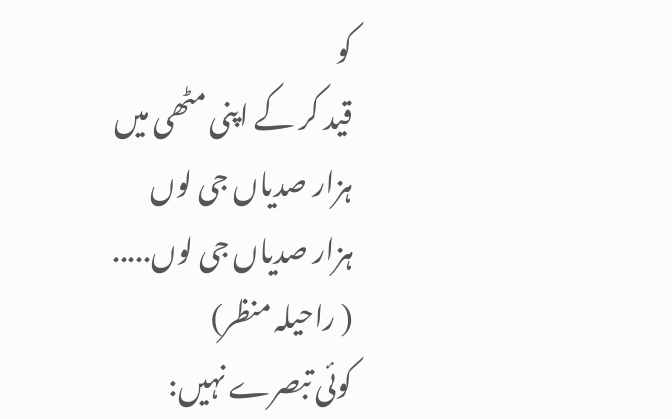کو
قید کر کے اپنی مٹھی میں
ہزار صدیاں جی لوں
ہزار صدیاں جی لوں.....
( راحیلہ منظر)
کوئی تبصرے نہیں: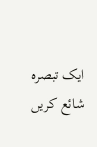ایک تبصرہ شائع کریں